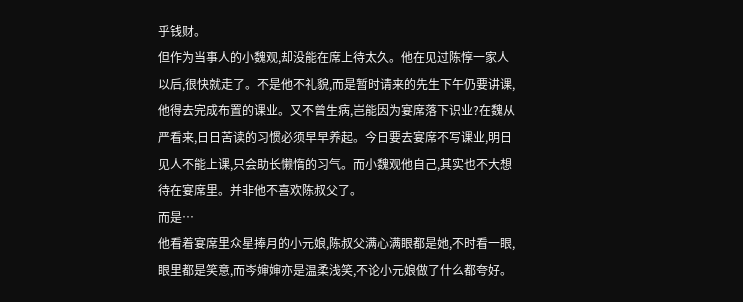乎钱财。
但作为当事人的小魏观,却没能在席上待太久。他在见过陈惇一家人以后,很快就走了。不是他不礼貌,而是暂时请来的先生下午仍要讲课,他得去完成布置的课业。又不曾生病,岂能因为宴席落下识业?在魏从严看来,日日苦读的习惯必须早早养起。今日要去宴席不写课业,明日见人不能上课,只会助长懒惰的习气。而小魏观他自己,其实也不大想待在宴席里。并非他不喜欢陈叔父了。
而是…
他看着宴席里众星捧月的小元娘,陈叔父满心满眼都是她,不时看一眼,眼里都是笑意,而岑婶婶亦是温柔浅笑,不论小元娘做了什么都夸好。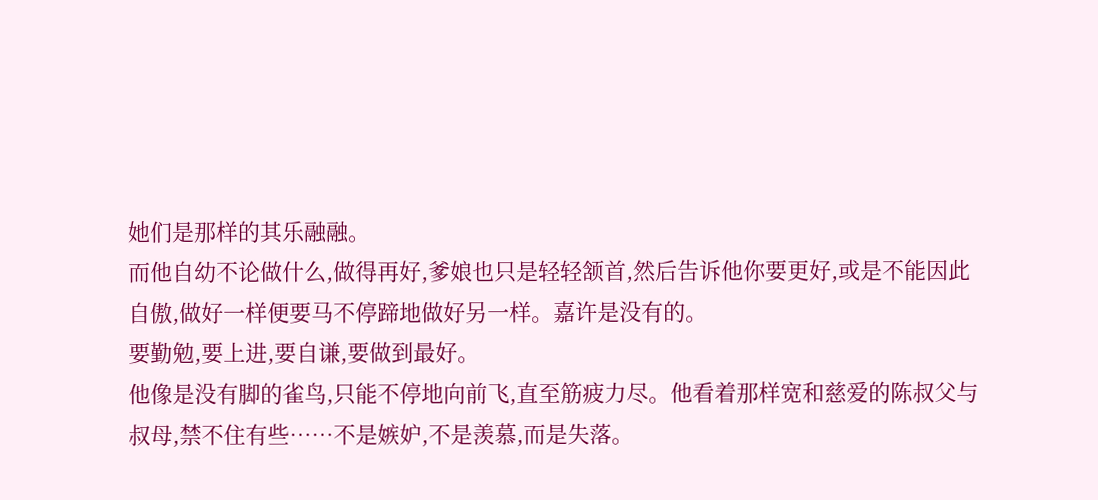她们是那样的其乐融融。
而他自幼不论做什么,做得再好,爹娘也只是轻轻颔首,然后告诉他你要更好,或是不能因此自傲,做好一样便要马不停蹄地做好另一样。嘉许是没有的。
要勤勉,要上进,要自谦,要做到最好。
他像是没有脚的雀鸟,只能不停地向前飞,直至筋疲力尽。他看着那样宽和慈爱的陈叔父与叔母,禁不住有些……不是嫉妒,不是羡慕,而是失落。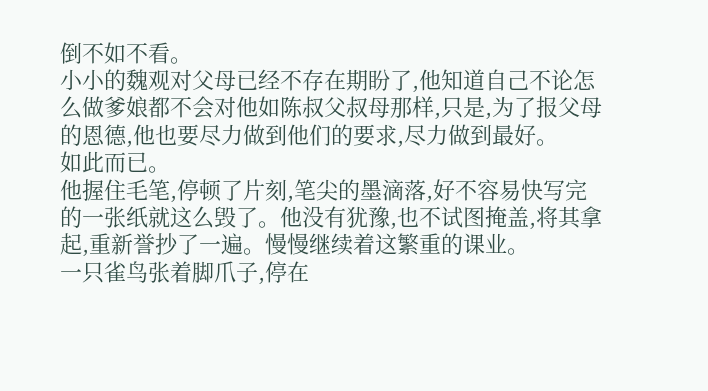倒不如不看。
小小的魏观对父母已经不存在期盼了,他知道自己不论怎么做爹娘都不会对他如陈叔父叔母那样,只是,为了报父母的恩德,他也要尽力做到他们的要求,尽力做到最好。
如此而已。
他握住毛笔,停顿了片刻,笔尖的墨滴落,好不容易快写完的一张纸就这么毁了。他没有犹豫,也不试图掩盖,将其拿起,重新誉抄了一遍。慢慢继续着这繁重的课业。
一只雀鸟张着脚爪子,停在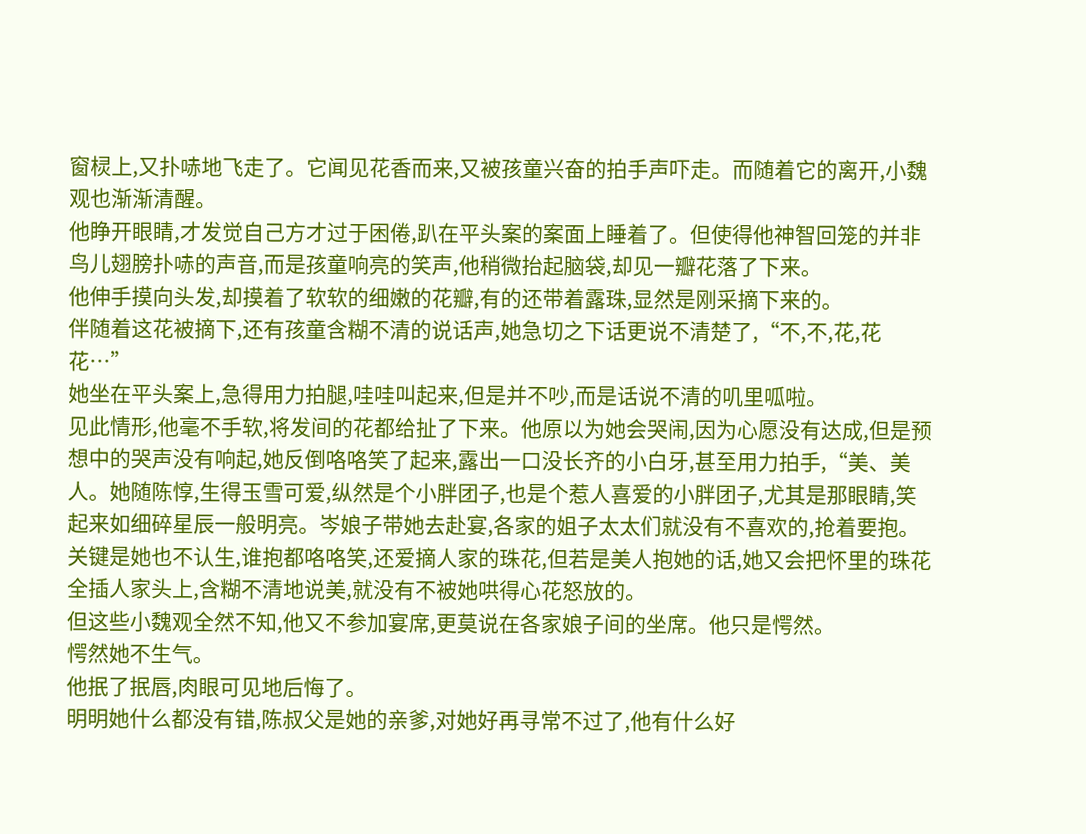窗棂上,又扑哧地飞走了。它闻见花香而来,又被孩童兴奋的拍手声吓走。而随着它的离开,小魏观也渐渐清醒。
他睁开眼睛,才发觉自己方才过于困倦,趴在平头案的案面上睡着了。但使得他神智回笼的并非鸟儿翅膀扑哧的声音,而是孩童响亮的笑声,他稍微抬起脑袋,却见一瓣花落了下来。
他伸手摸向头发,却摸着了软软的细嫩的花瓣,有的还带着露珠,显然是刚采摘下来的。
伴随着这花被摘下,还有孩童含糊不清的说话声,她急切之下话更说不清楚了,“不,不,花,花花…”
她坐在平头案上,急得用力拍腿,哇哇叫起来,但是并不吵,而是话说不清的叽里呱啦。
见此情形,他毫不手软,将发间的花都给扯了下来。他原以为她会哭闹,因为心愿没有达成,但是预想中的哭声没有响起,她反倒咯咯笑了起来,露出一口没长齐的小白牙,甚至用力拍手,“美、美人。她随陈惇,生得玉雪可爱,纵然是个小胖团子,也是个惹人喜爱的小胖团子,尤其是那眼睛,笑起来如细碎星辰一般明亮。岑娘子带她去赴宴,各家的姐子太太们就没有不喜欢的,抢着要抱。
关键是她也不认生,谁抱都咯咯笑,还爱摘人家的珠花,但若是美人抱她的话,她又会把怀里的珠花全插人家头上,含糊不清地说美,就没有不被她哄得心花怒放的。
但这些小魏观全然不知,他又不参加宴席,更莫说在各家娘子间的坐席。他只是愕然。
愕然她不生气。
他抿了抿唇,肉眼可见地后悔了。
明明她什么都没有错,陈叔父是她的亲爹,对她好再寻常不过了,他有什么好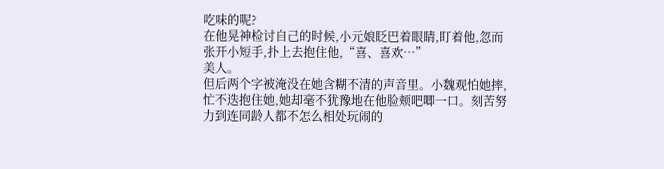吃味的呢?
在他晃神检讨自己的时候,小元娘眨巴着眼睛,盯着他,忽而张开小短手,扑上去抱住他,“喜、喜欢…”
美人。
但后两个字被淹没在她含糊不清的声音里。小魏观怕她摔,忙不迭抱住她,她却毫不犹豫地在他脸颊吧唧一口。刻苦努力到连同龄人都不怎么相处玩闹的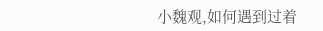小魏观,如何遇到过着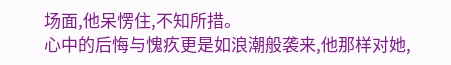场面,他呆愣住,不知所措。
心中的后悔与愧疚更是如浪潮般袭来,他那样对她,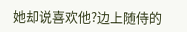她却说喜欢他?边上随侍的